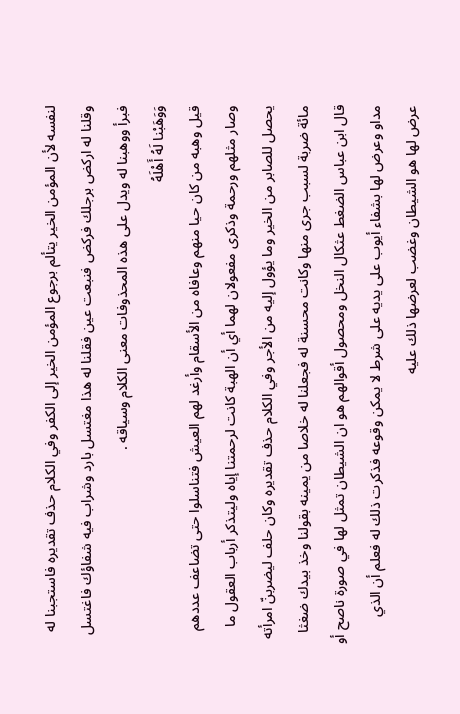لنفسه لأن المؤمن الخير يتألم برجوع المؤمن الخير إلى الكفر وفي الكلام حذف تقديره فاستجبنا له وقلنا له اركض برجلك فركض فنبعت عين فقلنا له هذا مغتسل بارد وشراب فيه شفاؤك فاغتسل فبرأ ووهبنا له ويدل على هذه المحذوفات معنى الكلام وسياقه .
وَوَهَبْنا لَهُ أَهْلَهُ
قيل وهبه من كان حيا منهم وعافاه من الأسقام وأرغد لهم العيش فتناسلوا حتى تضاعف عددهم وصار مثلهم ورحمة وذكرى مفعولان لهما أي أن الهبة كانت لرحمتنا إياه وليتذكر أرباب العقول ما يحصل للصابر من الخير وما يؤول إليه من الأجر وفي الكلام حذف تقديره وكان حلف ليضربنّ امرأته مائة ضربة لسبب جرى منها وكانت محسنة له فجعلنا له خلاصا من يمينه بقولنا وخذ بيدك ضغثا قال ابن عباس الضغط عثكال النخل ومحصول أقوالهم هو ان الشيطان تمثل لها في صورة ناصح أو مداو وعرض لها بشفاء أيوب على يديه على شرط لا يمكن وقوعه فذكرت ذلك له فعلم أن الذي عرض لها هو الشيطان وغضب لعرضها ذلك عليه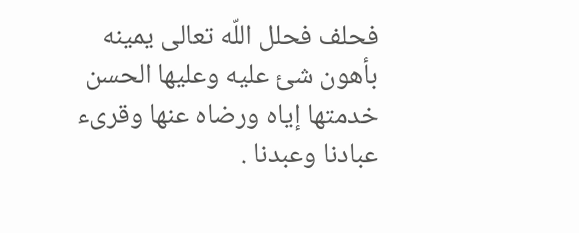فحلف فحلل اللّه تعالى يمينه بأهون شئ عليه وعليها الحسن خدمتها إياه ورضاه عنها وقرىء عبادنا وعبدنا .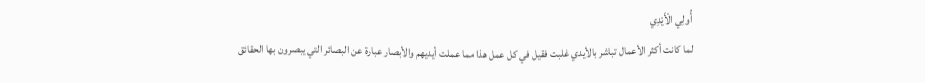أُولِي الْأَيْدِي
لما كانت أكثر الأعمال تباشر بالأيدي غلبت فقيل في كل عمل هذا مما عملت أيديهم والأبصار عبارة عن البصائر التي يبصرون بها الحقائق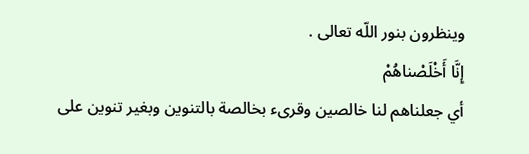وينظرون بنور اللّه تعالى .
إِنَّا أَخْلَصْناهُمْ
أي جعلناهم لنا خالصين وقرىء بخالصة بالتنوين وبغير تنوين على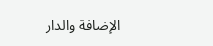الإضافة والدار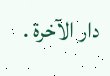دار الآخرة .